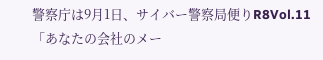警察庁は9月1日、サイバー警察局便りR8Vol.11「あなたの会社のメー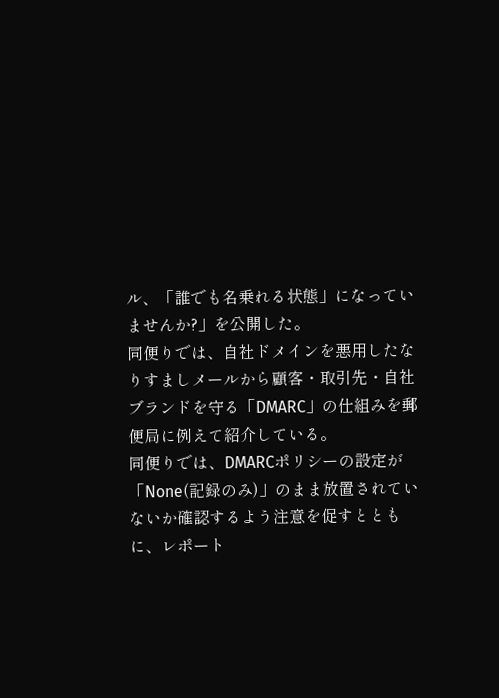ル、「誰でも名乗れる状態」になっていませんか?」を公開した。
同便りでは、自社ドメインを悪用したなりすましメールから顧客・取引先・自社ブランドを守る「DMARC」の仕組みを郵便局に例えて紹介している。
同便りでは、DMARCポリシーの設定が「None(記録のみ)」のまま放置されていないか確認するよう注意を促すとともに、レポート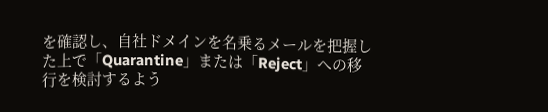を確認し、自社ドメインを名乗るメールを把握した上で「Quarantine」または「Reject」への移行を検討するよう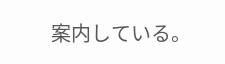案内している。